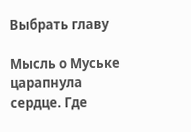Выбрать главу

Мысль о Муське царапнула сердце. Где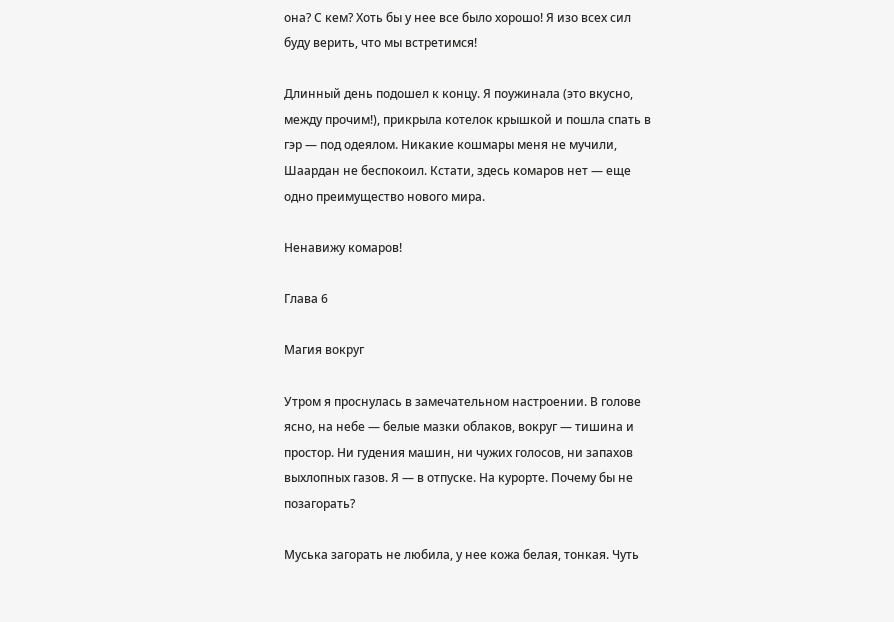она? С кем? Хоть бы у нее все было хорошо! Я изо всех сил буду верить, что мы встретимся!

Длинный день подошел к концу. Я поужинала (это вкусно, между прочим!), прикрыла котелок крышкой и пошла спать в гэр — под одеялом. Никакие кошмары меня не мучили, Шаардан не беспокоил. Кстати, здесь комаров нет — еще одно преимущество нового мира.

Ненавижу комаров!

Глава 6

Магия вокруг

Утром я проснулась в замечательном настроении. В голове ясно, на небе — белые мазки облаков, вокруг — тишина и простор. Ни гудения машин, ни чужих голосов, ни запахов выхлопных газов. Я — в отпуске. На курорте. Почему бы не позагорать?

Муська загорать не любила, у нее кожа белая, тонкая. Чуть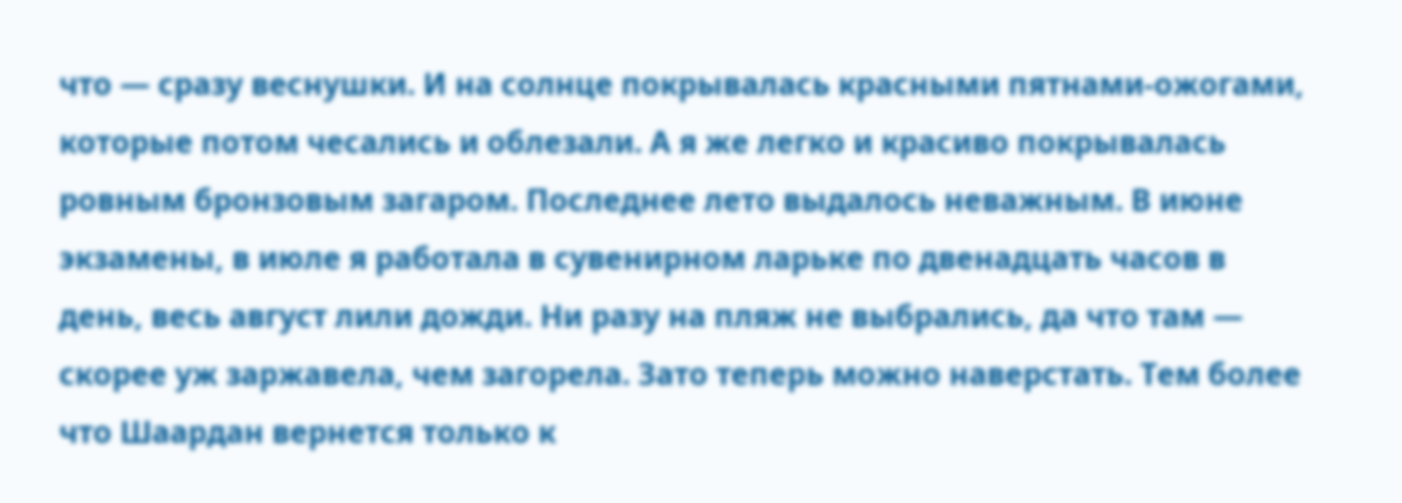что — сразу веснушки. И на солнце покрывалась красными пятнами-ожогами, которые потом чесались и облезали. А я же легко и красиво покрывалась ровным бронзовым загаром. Последнее лето выдалось неважным. В июне экзамены, в июле я работала в сувенирном ларьке по двенадцать часов в день, весь август лили дожди. Ни разу на пляж не выбрались, да что там — скорее уж заржавела, чем загорела. Зато теперь можно наверстать. Тем более что Шаардан вернется только к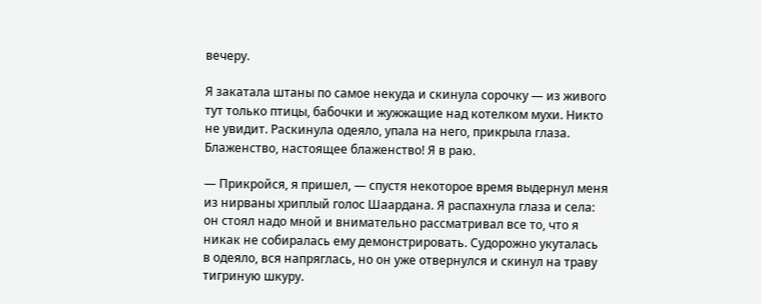вечеру.

Я закатала штаны по самое некуда и скинула сорочку — из живого тут только птицы, бабочки и жужжащие над котелком мухи. Никто не увидит. Раскинула одеяло, упала на него, прикрыла глаза. Блаженство, настоящее блаженство! Я в раю.

— Прикройся, я пришел, — спустя некоторое время выдернул меня из нирваны хриплый голос Шаардана. Я распахнула глаза и села: он стоял надо мной и внимательно рассматривал все то, что я никак не собиралась ему демонстрировать. Судорожно укуталась в одеяло, вся напряглась, но он уже отвернулся и скинул на траву тигриную шкуру.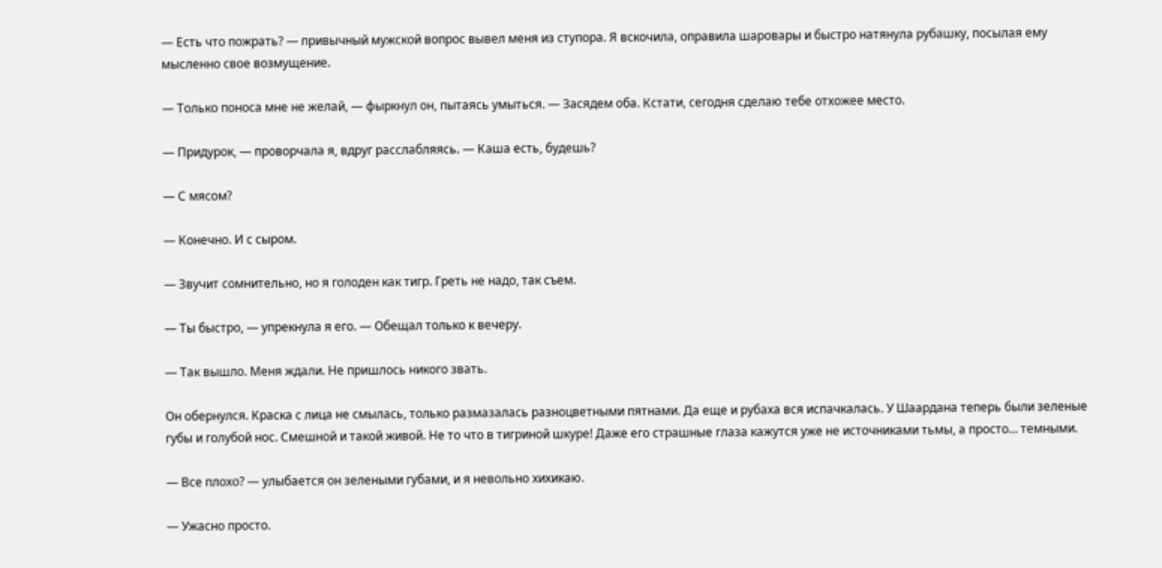— Есть что пожрать? — привычный мужской вопрос вывел меня из ступора. Я вскочила, оправила шаровары и быстро натянула рубашку, посылая ему мысленно свое возмущение.

— Только поноса мне не желай, — фыркнул он, пытаясь умыться. — Засядем оба. Кстати, сегодня сделаю тебе отхожее место.

— Придурок, — проворчала я, вдруг расслабляясь. — Каша есть, будешь?

— С мясом?

— Конечно. И с сыром.

— Звучит сомнительно, но я голоден как тигр. Греть не надо, так съем.

— Ты быстро, — упрекнула я его. — Обещал только к вечеру.

— Так вышло. Меня ждали. Не пришлось никого звать.

Он обернулся. Краска с лица не смылась, только размазалась разноцветными пятнами. Да еще и рубаха вся испачкалась. У Шаардана теперь были зеленые губы и голубой нос. Смешной и такой живой. Не то что в тигриной шкуре! Даже его страшные глаза кажутся уже не источниками тьмы, а просто… темными.

— Все плохо? — улыбается он зелеными губами, и я невольно хихикаю.

— Ужасно просто.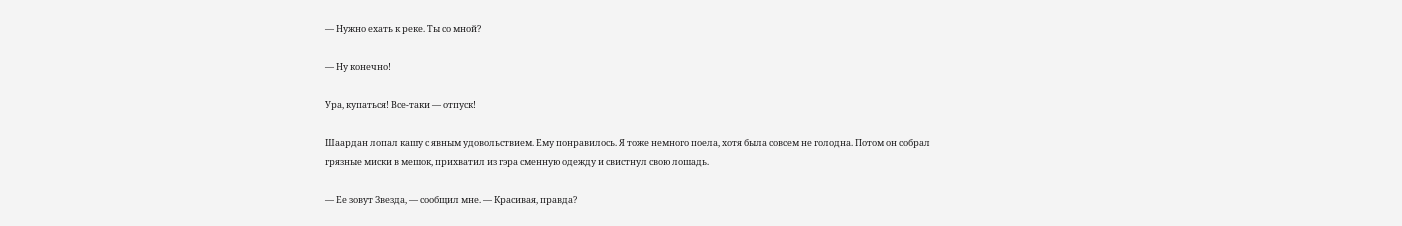— Нужно ехать к реке. Ты со мной?

— Ну конечно!

Ура, купаться! Все-таки — отпуск!

Шаардан лопал кашу с явным удовольствием. Ему понравилось. Я тоже немного поела, хотя была совсем не голодна. Потом он собрал грязные миски в мешок, прихватил из гэра сменную одежду и свистнул свою лошадь.

— Ее зовут Звезда, — сообщил мне. — Красивая, правда?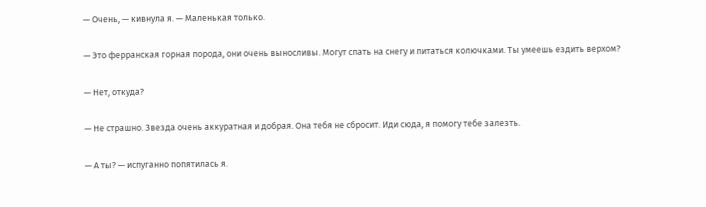— Очень, — кивнула я. — Маленькая только.

— Это ферранская горная порода, они очень выносливы. Могут спать на снегу и питаться колючками. Ты умеешь ездить верхом?

— Нет, откуда?

— Не страшно. Звезда очень аккуратная и добрая. Она тебя не сбросит. Иди сюда, я помогу тебе залезть.

— А ты? — испуганно попятилась я.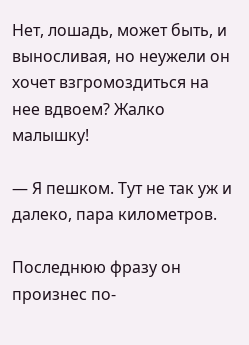Нет, лошадь, может быть, и выносливая, но неужели он хочет взгромоздиться на нее вдвоем? Жалко малышку!

— Я пешком. Тут не так уж и далеко, пара километров.

Последнюю фразу он произнес по-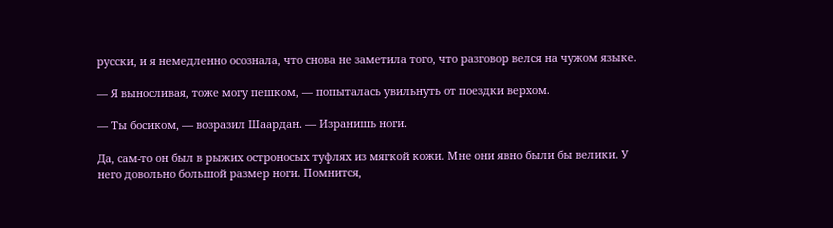русски, и я немедленно осознала, что снова не заметила того, что разговор велся на чужом языке.

— Я выносливая, тоже могу пешком, — попыталась увильнуть от поездки верхом.

— Ты босиком, — возразил Шаардан. — Изранишь ноги.

Да, сам-то он был в рыжих остроносых туфлях из мягкой кожи. Мне они явно были бы велики. У него довольно большой размер ноги. Помнится,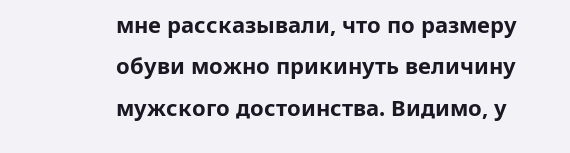мне рассказывали, что по размеру обуви можно прикинуть величину мужского достоинства. Видимо, у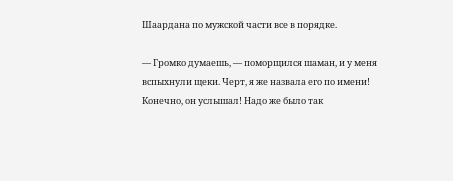Шаардана по мужской части все в порядке.

— Громко думаешь, — поморщился шаман, и у меня вспыхнули щеки. Черт, я же назвала его по имени! Конечно, он услышал! Надо же было так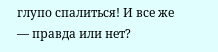глупо спалиться! И все же — правда или нет?